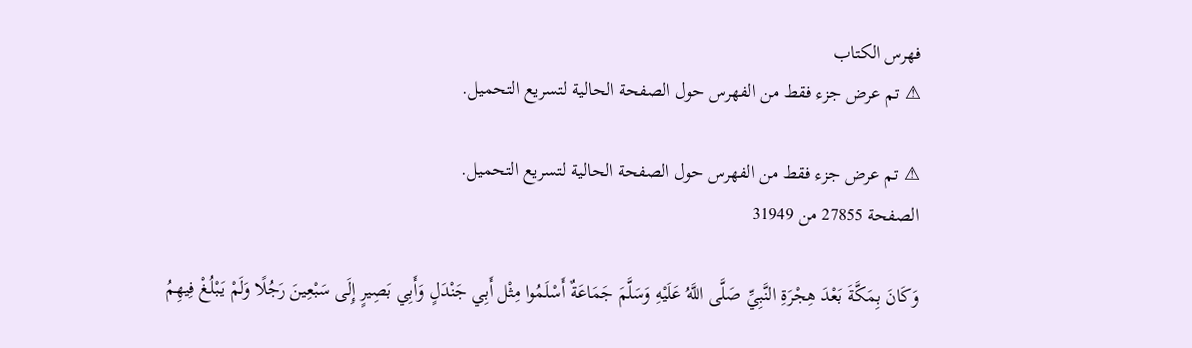فهرس الكتاب
⚠ تم عرض جزء فقط من الفهرس حول الصفحة الحالية لتسريع التحميل.

⚠ تم عرض جزء فقط من الفهرس حول الصفحة الحالية لتسريع التحميل.
الصفحة 27855 من 31949

وَكَانَ بِمَكَّةَ بَعْدَ هِجْرَةِ النَّبِيِّ صَلَّى اللَّهُ عَلَيْهِ وَسَلَّمَ جَمَاعَةٌ أَسْلَمُوا مِثْل أَبِي جَنْدَلٍ وَأَبِي بَصِيرٍ إِلَى سَبْعِينَ رَجُلًا وَلَمْ يَبْلُغْ فِيهِمُ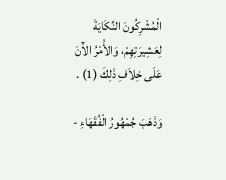الْمُشْرِكُونَ النِّكَايَةَ لِعَشِيرَتِهِمْ، وَالأَْمْرُ الآْنَ عَلَى خِلاَفِ ذَلِكَ (1) .

وَذَهَبَ جُمْهُورُ الْفُقَهَاءِ -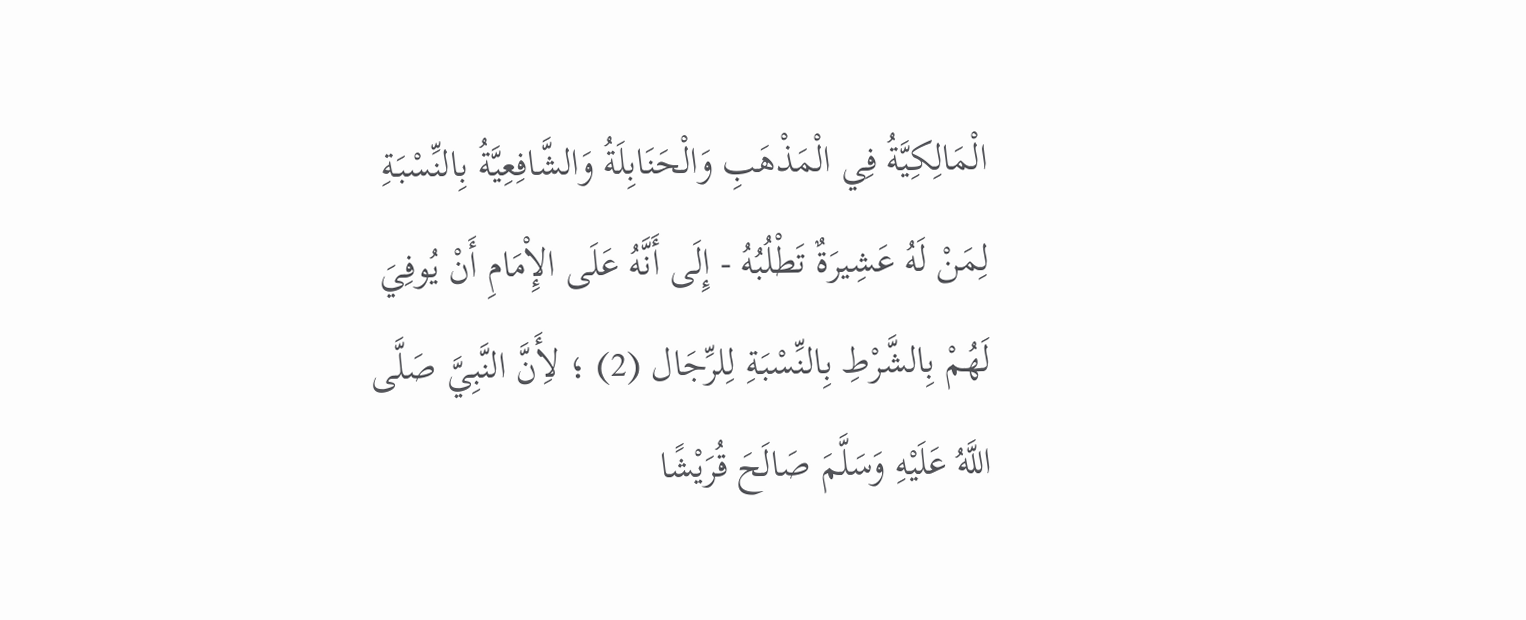الْمَالِكِيَّةُ فِي الْمَذْهَبِ وَالْحَنَابِلَةُ وَالشَّافِعِيَّةُ بِالنِّسْبَةِ لِمَنْ لَهُ عَشِيرَةٌ تَطْلُبُهُ - إِلَى أَنَّهُ عَلَى الإِْمَامِ أَنْ يُوفِيَ لَهُمْ بِالشَّرْطِ بِالنِّسْبَةِ لِلرِّجَال (2) ؛ لأَِنَّ النَّبِيَّ صَلَّى اللَّهُ عَلَيْهِ وَسَلَّمَ صَالَحَ قُرَيْشًا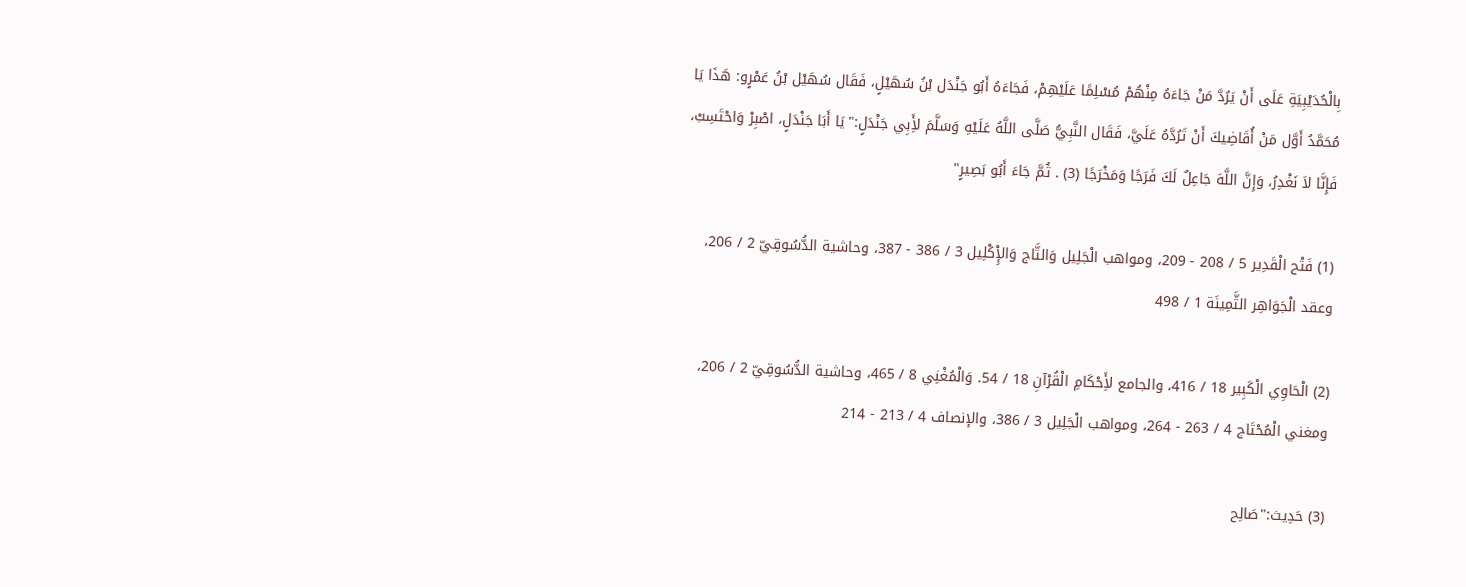بِالْحُدَيْبِيَةِ عَلَى أَنْ يَرُدَّ مَنْ جَاءَهُ مِنْهُمْ مُسْلِمًا عَلَيْهِمْ، فَجَاءَهُ أَبُو جَنْدَل بْنُ سُهَيْلٍ، فَقَال سُهَيْل بْنُ عَمْرٍو: هَذَا يَا مُحَمَّدُ أَوَّل مَنْ أُقَاضِيكَ أَنْ تَرُدَّهُ عَلَيَّ، فَقَال النَّبِيُّ صَلَّى اللَّهُ عَلَيْهِ وَسَلَّمَ لأَِبِي جَنْدَلٍ:"يَا أَبَا جَنْدَلٍ، اصْبِرْ وَاحْتَسِبْ، فَإِنَّا لاَ نَغْدِرُ، وَإِنَّ اللَّهَ جَاعِلٌ لَكَ فَرَجًا وَمَخْرَجًا (3) . ثُمَّ جَاءَ أَبُو بَصِيرٍ"

(1) فَتْح الْقَدِير 5 / 208 - 209، ومواهب الْجَلِيل وَالتَّاج وَالإِْكْلِيل 3 / 386 - 387، وحاشية الدُّسُوقِيّ 2 / 206، وعقد الْجَوَاهِر الثَّمِينَة 1 / 498

(2) الْحَاوِي الْكَبِير 18 / 416، والجامع لأَِحْكَامِ الْقُرْآنِ 18 / 54. وَالْمُغْنِي 8 / 465، وحاشية الدُّسُوقِيّ 2 / 206، ومغني الْمُحْتَاج 4 / 263 - 264، ومواهب الْجَلِيل 3 / 386، والإنصاف 4 / 213 - 214

(3) حَدِيث:"صَالِح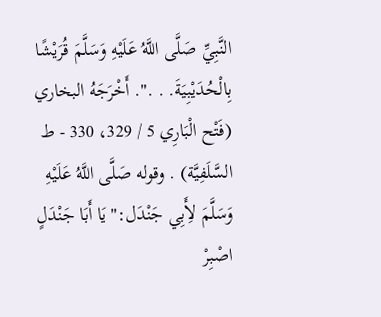النَّبِيِّ صَلَّى اللَّهُ عَلَيْهِ وَسَلَّمَ قُرَيْشًا بِالْحُدَيْبِيَةَ. . .". أَخْرَجَهُ البخاري (فَتْح الْبَارِي 5 / 329، 330 - ط السَّلَفِيَّة) . وقوله صَلَّى اللَّهُ عَلَيْهِ وَسَلَّمَ لأَِبِي جَنْدَل:"يَا أَبَا جَنْدَلٍ اصْبِرْ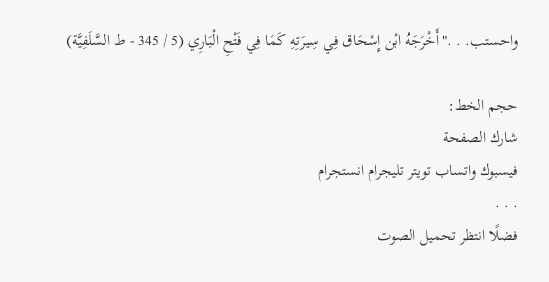واحستب. . ."أَخْرَجَهُ ابْن إِسْحَاق فِي سِيرَتِهِ كَمَا فِي فَتْحِ الْبَارِي (5 / 345 - ط السَّلَفِيَّة)

حجم الخط:
شارك الصفحة
فيسبوك واتساب تويتر تليجرام انستجرام
. . .
فضلًا انتظر تحميل الصوت